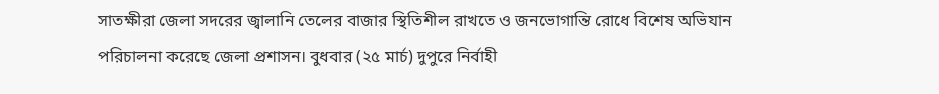সাতক্ষীরা জেলা সদরের জ্বালানি তেলের বাজার স্থিতিশীল রাখতে ও জনভোগান্তি রোধে বিশেষ অভিযান পরিচালনা করেছে জেলা প্রশাসন। বুধবার (২৫ মার্চ) দুপুরে নির্বাহী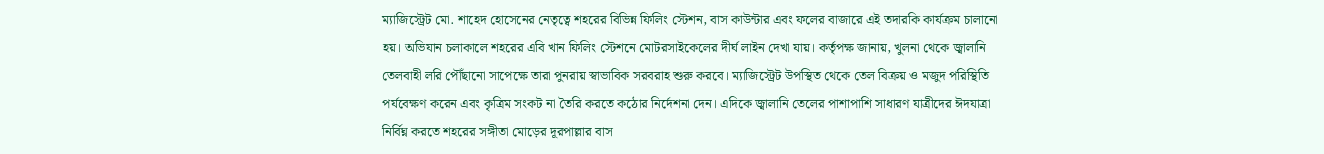ম্যাজিস্ট্রেট মো. শাহেদ হোসেনের নেতৃত্বে শহরের বিভিন্ন ফিলিং স্টেশন, বাস কাউন্টার এবং ফলের বাজারে এই তদারকি কার্যক্রম চালানো হয়। অভিযান চলাকালে শহরের এবি খান ফিলিং স্টেশনে মোটরসাইকেলের দীর্ঘ লাইন দেখা যায়। কর্তৃপক্ষ জানায়, খুলনা থেকে জ্বালানি তেলবাহী লরি পৌঁছানো সাপেক্ষে তারা পুনরায় স্বাভাবিক সরবরাহ শুরু করবে। ম্যাজিস্ট্রেট উপস্থিত থেকে তেল বিক্রয় ও মজুদ পরিস্থিতি পর্যবেক্ষণ করেন এবং কৃত্রিম সংকট না তৈরি করতে কঠোর নির্দেশনা দেন। এদিকে জ্বালানি তেলের পাশাপাশি সাধারণ যাত্রীদের ঈদযাত্রা নির্বিঘ্ন করতে শহরের সঙ্গীতা মোড়ের দূরপাল্লার বাস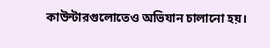কাউন্টারগুলোতেও অভিযান চালানো হয়।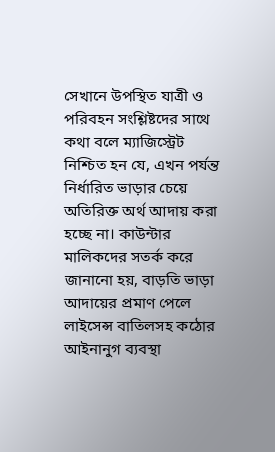সেখানে উপস্থিত যাত্রী ও পরিবহন সংশ্লিষ্টদের সাথে কথা বলে ম্যাজিস্ট্রেট নিশ্চিত হন যে, এখন পর্যন্ত নির্ধারিত ভাড়ার চেয়ে অতিরিক্ত অর্থ আদায় করা হচ্ছে না। কাউন্টার মালিকদের সতর্ক করে জানানো হয়, বাড়তি ভাড়া আদায়ের প্রমাণ পেলে লাইসেন্স বাতিলসহ কঠোর আইনানুগ ব্যবস্থা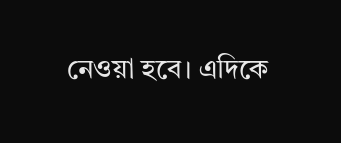নেওয়া হবে। এদিকে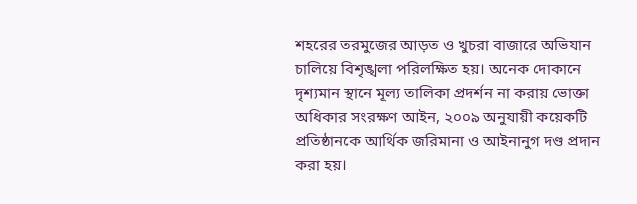শহরের তরমুজের আড়ত ও খুচরা বাজারে অভিযান চালিয়ে বিশৃঙ্খলা পরিলক্ষিত হয়। অনেক দোকানে দৃশ্যমান স্থানে মূল্য তালিকা প্রদর্শন না করায় ভোক্তা অধিকার সংরক্ষণ আইন, ২০০৯ অনুযায়ী কয়েকটি প্রতিষ্ঠানকে আর্থিক জরিমানা ও আইনানুগ দণ্ড প্রদান করা হয়।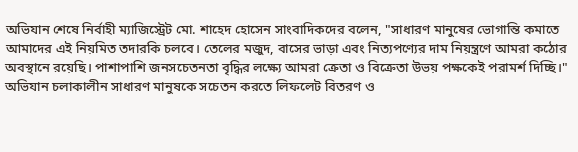অভিযান শেষে নির্বাহী ম্যাজিস্ট্রেট মো. শাহেদ হোসেন সাংবাদিকদের বলেন, "সাধারণ মানুষের ভোগান্তি কমাতে আমাদের এই নিয়মিত তদারকি চলবে। তেলের মজুদ, বাসের ভাড়া এবং নিত্যপণ্যের দাম নিয়ন্ত্রণে আমরা কঠোর অবস্থানে রয়েছি। পাশাপাশি জনসচেতনতা বৃদ্ধির লক্ষ্যে আমরা ক্রেতা ও বিক্রেতা উভয় পক্ষকেই পরামর্শ দিচ্ছি।" অভিযান চলাকালীন সাধারণ মানুষকে সচেতন করতে লিফলেট বিতরণ ও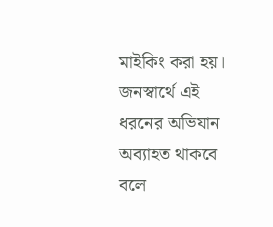মাইকিং করা হয়। জনস্বার্থে এই ধরনের অভিযান অব্যাহত থাকবে বলে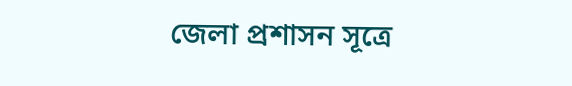জেলা প্রশাসন সূত্রে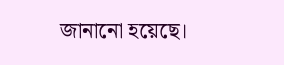জানানো হয়েছে।